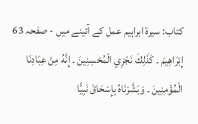کتاب: سیرۃ ابراہیم عمل کے آئینے میں - صفحہ 63
إِبْرَاهِيمَ ۔ كَذَلِكَ نَجْزِي الْمُحْسِنِينَ ۔ إِنَّهُ مِنْ عِبَادِنَا الْمُؤْمِنِينَ ۔ وَبَشَّرْنَاهُ بِإِسْحَاقَ نَبِيًّا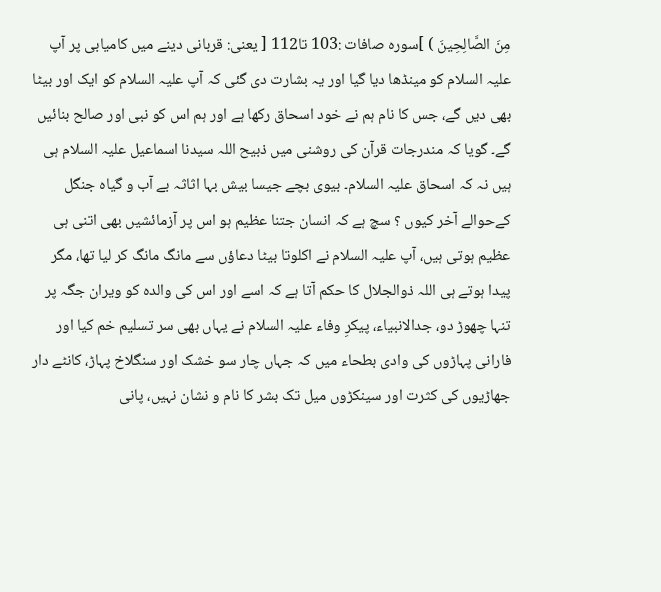مِنَ الصَّالِحِينَ ) ]سورہ صافات :103 تا112 [ یعنی: قربانی دینے میں کامیابی پر آپ علیہ السلام کو مینڈھا دیا گیا اور یہ بشارت دی گئی کہ آپ علیہ السلام کو ایک اور بیٹا بھی دیں گے، جس کا نام ہم نے خود اسحاق رکھا ہے اور ہم اس کو نبی اور صالح بنائیں گے۔ گویا کہ مندرجات قرآن کی روشنی میں ذبیح اللہ سیدنا اسماعیل علیہ السلام ہی ہیں نہ کہ اسحاق علیہ السلام۔ بیوی بچے جیسا بیش بہا اثاثہ بے آب و گیاہ جنگل كےحوالے آخر کیوں ؟ سچ ہے کہ انسان جتنا عظیم ہو اس پر آزمائشیں بھی اتنی ہی عظیم ہوتی ہیں، آپ علیہ السلام نے اکلوتا بیٹا دعاؤں سے مانگ مانگ کر لیا تھا، مگر پیدا ہوتے ہی اللہ ذوالجلال کا حکم آتا ہے کہ اسے اور اس کی والدہ کو ویران جگہ پر تنہا چھوڑ دو، جدالانبیاء، پیکرِ وفاء علیہ السلام نے یہاں بھی سر تسلیم خم کیا اور فارانی پہاڑوں کی وادی بطحاء میں کہ جہاں چار سو خشک اور سنگلاخ پہاڑ، کانٹے دار جھاڑیوں کی کثرت اور سینکڑوں میل تک بشر کا نام و نشان نہیں، پانی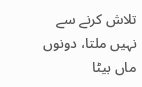تلاش کرنے سے نہیں ملتا، دونوں ماں بیٹا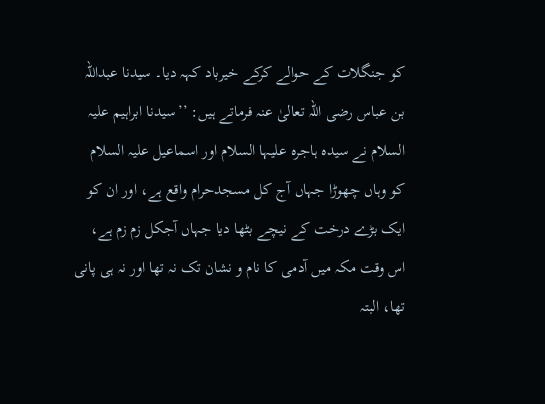کو جنگلات کے حوالے کرکے خیرباد کہہ دیا۔ سیدنا عبداللہ بن عباس رضی اللہ تعالیٰ عنہ فرماتے ہیں: ’’سیدنا ابراہیم علیہ السلام نے سیدہ ہاجرہ علیہا السلام اور اسماعیل علیہ السلام کو وہاں چھوڑا جہاں آج کل مسجدحرام واقع ہے، اور ان کو ایک بڑے درخت کے نیچے بٹھا دیا جہاں آجکل زم زم ہے، اس وقت مکہ میں آدمی کا نام و نشان تک نہ تھا اور نہ ہی پانی تھا، البتہ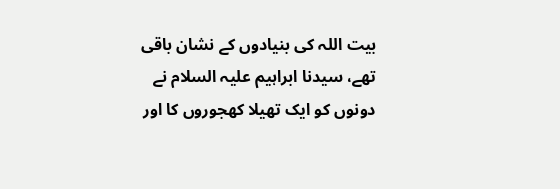بیت اللہ کی بنیادوں کے نشان باقی تھے، سیدنا ابراہیم علیہ السلام نے دونوں کو ایک تھیلا کھجوروں کا اور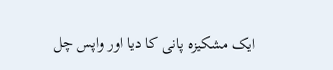ایک مشکیزہ پانی کا دیا اور واپس چل